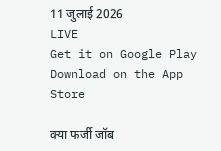11 जुलाई 2026
LIVE
Get it on Google Play Download on the App Store

क्या फर्जी जॉब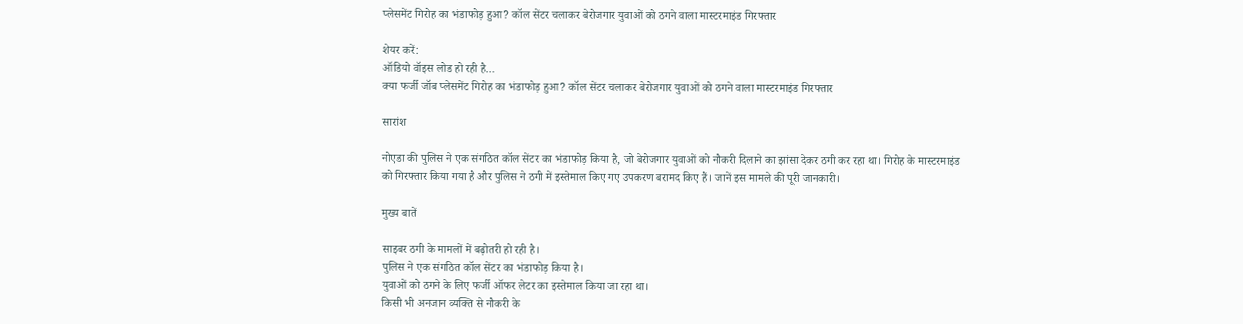प्लेसमेंट गिरोह का भंडाफोड़ हुआ? कॉल सेंटर चलाकर बेरोजगार युवाओं को ठगने वाला मास्टरमाइंड गिरफ्तार

शेयर करें:
ऑडियो वॉइस लोड हो रही है…
क्या फर्जी जॉब प्लेसमेंट गिरोह का भंडाफोड़ हुआ? कॉल सेंटर चलाकर बेरोजगार युवाओं को ठगने वाला मास्टरमाइंड गिरफ्तार

सारांश

नोएडा की पुलिस ने एक संगठित कॉल सेंटर का भंडाफोड़ किया है, जो बेरोजगार युवाओं को नौकरी दिलाने का झांसा देकर ठगी कर रहा था। गिरोह के मास्टरमाइंड को गिरफ्तार किया गया है और पुलिस ने ठगी में इस्तेमाल किए गए उपकरण बरामद किए हैं। जानें इस मामले की पूरी जानकारी।

मुख्य बातें

साइबर ठगी के मामलों में बढ़ोतरी हो रही है।
पुलिस ने एक संगठित कॉल सेंटर का भंडाफोड़ किया है।
युवाओं को ठगने के लिए फर्जी ऑफर लेटर का इस्तेमाल किया जा रहा था।
किसी भी अनजान व्यक्ति से नौकरी के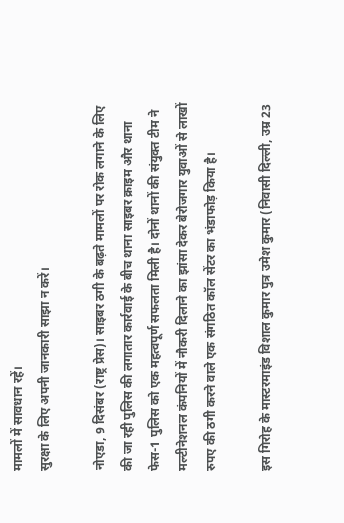मामलों में सावधान रहें।
सुरक्षा के लिए अपनी जानकारी साझा न करें।

नोएडा, 9 दिसंबर (राष्ट्र प्रेस)। साइबर ठगी के बढ़ते मामलों पर रोक लगाने के लिए की जा रही पुलिस की लगातार कार्रवाई के बीच थाना साइबर क्राइम और थाना फेस-1 पुलिस को एक महत्वपूर्ण सफलता मिली है। दोनों थानों की संयुक्त टीम ने मल्टीनेशनल कंपनियों में नौकरी दिलाने का झांसा देकर बेरोजगार युवाओं से लाखों रुपए की ठगी करने वाले एक संगठित कॉल सेंटर का भंडाफोड़ किया है।

इस गिरोह के मास्टरमाइंड विशाल कुमार पुत्र उमेश कुमार (निवासी दिल्ली, उम्र 23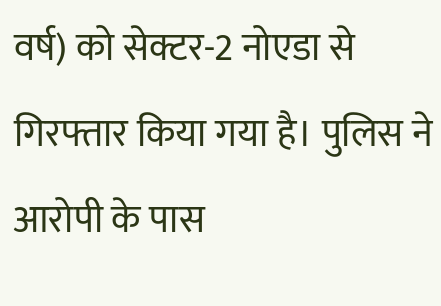वर्ष) को सेक्टर-2 नोएडा से गिरफ्तार किया गया है। पुलिस ने आरोपी के पास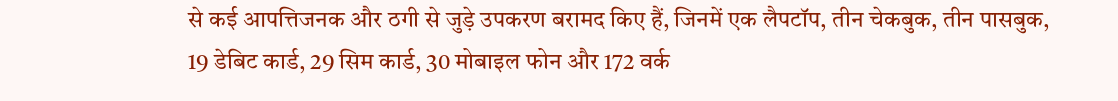से कई आपत्तिजनक और ठगी से जुड़े उपकरण बरामद किए हैं, जिनमें एक लैपटॉप, तीन चेकबुक, तीन पासबुक, 19 डेबिट कार्ड, 29 सिम कार्ड, 30 मोबाइल फोन और 172 वर्क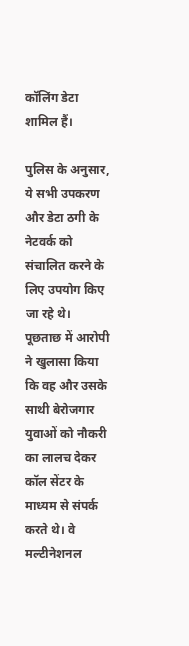कॉलिंग डेटा शामिल हैं।

पुलिस के अनुसार, ये सभी उपकरण और डेटा ठगी के नेटवर्क को संचालित करने के लिए उपयोग किए जा रहे थे। पूछताछ में आरोपी ने खुलासा किया कि वह और उसके साथी बेरोजगार युवाओं को नौकरी का लालच देकर कॉल सेंटर के माध्यम से संपर्क करते थे। वे मल्टीनेशनल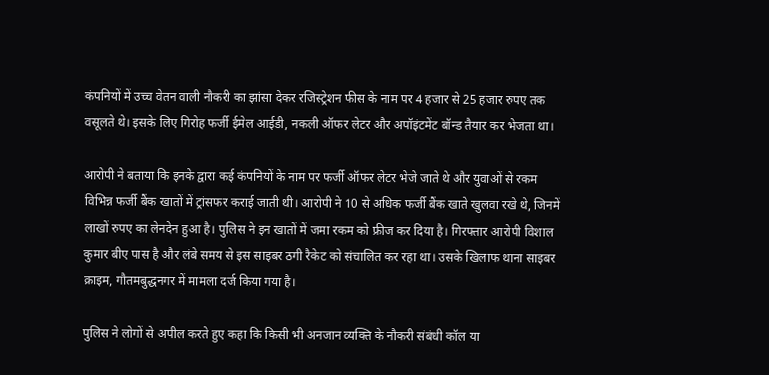कंपनियों में उच्च वेतन वाली नौकरी का झांसा देकर रजिस्ट्रेशन फीस के नाम पर 4 हजार से 25 हजार रुपए तक वसूलते थे। इसके लिए गिरोह फर्जी ईमेल आईडी, नकली ऑफर लेटर और अपॉइंटमेंट बॉन्ड तैयार कर भेजता था।

आरोपी ने बताया कि इनके द्वारा कई कंपनियों के नाम पर फर्जी ऑफर लेटर भेजे जाते थे और युवाओं से रकम विभिन्न फर्जी बैंक खातों में ट्रांसफर कराई जाती थी। आरोपी ने 10 से अधिक फर्जी बैंक खाते खुलवा रखे थे, जिनमें लाखों रुपए का लेनदेन हुआ है। पुलिस ने इन खातों में जमा रकम को फ्रीज कर दिया है। गिरफ्तार आरोपी विशाल कुमार बीए पास है और लंबे समय से इस साइबर ठगी रैकेट को संचालित कर रहा था। उसके खिलाफ थाना साइबर क्राइम, गौतमबुद्धनगर में मामला दर्ज किया गया है।

पुलिस ने लोगों से अपील करते हुए कहा कि किसी भी अनजान व्यक्ति के नौकरी संबंधी कॉल या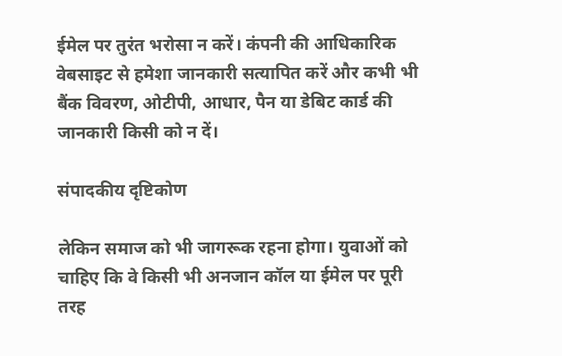ईमेल पर तुरंत भरोसा न करें। कंपनी की आधिकारिक वेबसाइट से हमेशा जानकारी सत्यापित करें और कभी भी बैंक विवरण, ओटीपी, आधार, पैन या डेबिट कार्ड की जानकारी किसी को न दें।

संपादकीय दृष्टिकोण

लेकिन समाज को भी जागरूक रहना होगा। युवाओं को चाहिए कि वे किसी भी अनजान कॉल या ईमेल पर पूरी तरह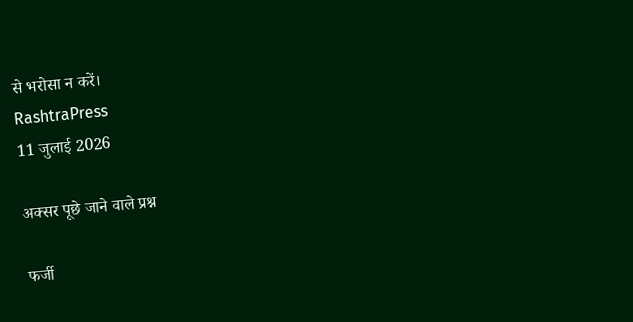से भरोसा न करें।
RashtraPress
11 जुलाई 2026

अक्सर पूछे जाने वाले प्रश्न

फर्जी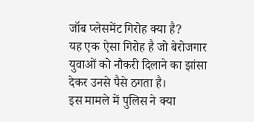जॉब प्लेसमेंट गिरोह क्या है?
यह एक ऐसा गिरोह है जो बेरोजगार युवाओं को नौकरी दिलाने का झांसा देकर उनसे पैसे ठगता है।
इस मामले में पुलिस ने क्या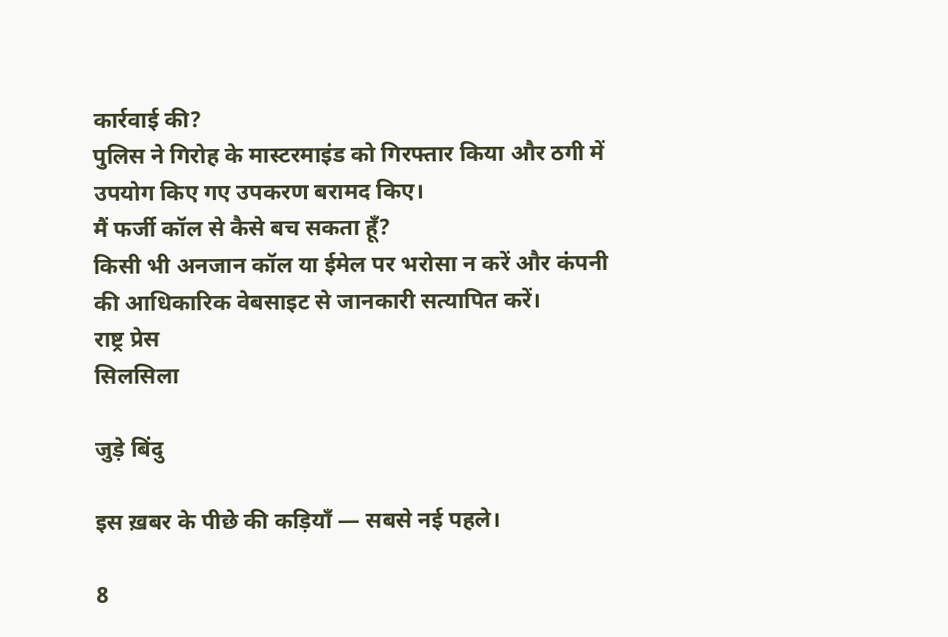कार्रवाई की?
पुलिस ने गिरोह के मास्टरमाइंड को गिरफ्तार किया और ठगी में उपयोग किए गए उपकरण बरामद किए।
मैं फर्जी कॉल से कैसे बच सकता हूँ?
किसी भी अनजान कॉल या ईमेल पर भरोसा न करें और कंपनी की आधिकारिक वेबसाइट से जानकारी सत्यापित करें।
राष्ट्र प्रेस
सिलसिला

जुड़े बिंदु

इस ख़बर के पीछे की कड़ियाँ — सबसे नई पहले।

8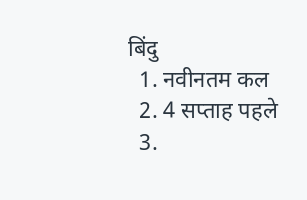बिंदु
  1. नवीनतम कल
  2. 4 सप्ताह पहले
  3.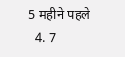5 महीने पहले
  4. 7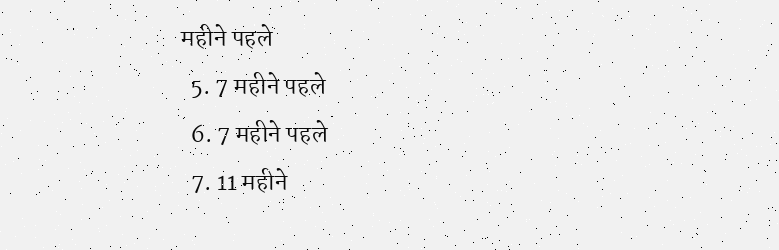महीने पहले
  5. 7 महीने पहले
  6. 7 महीने पहले
  7. 11 महीने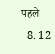पहले
  8. 12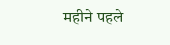महीने पहले